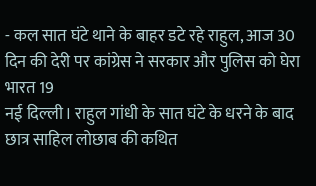- कल सात घंटे थाने के बाहर डटे रहे राहुल, आज 30 दिन की देरी पर कांग्रेस ने सरकार और पुलिस को घेरा
भारत 19
नई दिल्ली। राहुल गांधी के सात घंटे के धरने के बाद छात्र साहिल लोछाब की कथित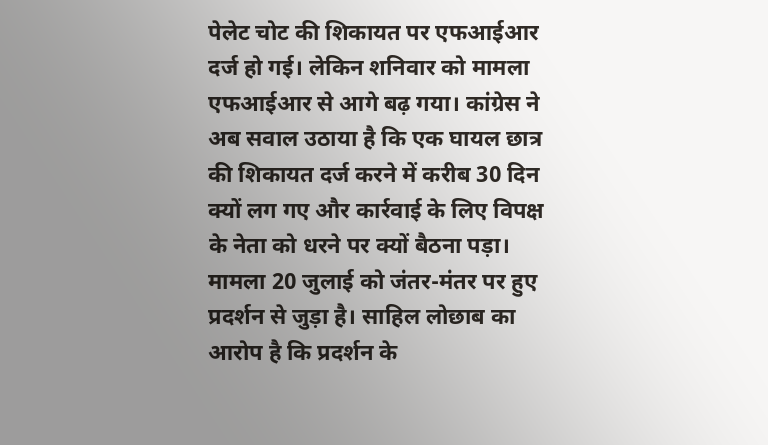पेलेट चोट की शिकायत पर एफआईआर दर्ज हो गई। लेकिन शनिवार को मामला एफआईआर से आगे बढ़ गया। कांग्रेस ने अब सवाल उठाया है कि एक घायल छात्र की शिकायत दर्ज करने में करीब 30 दिन क्यों लग गए और कार्रवाई के लिए विपक्ष के नेता को धरने पर क्यों बैठना पड़ा।
मामला 20 जुलाई को जंतर-मंतर पर हुए प्रदर्शन से जुड़ा है। साहिल लोछाब का आरोप है कि प्रदर्शन के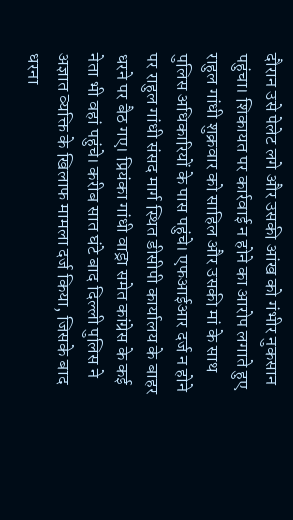दौरान उसे पेलेट लगे और उसकी आंख को गंभीर नुकसान पहुंचा। शिकायत पर कार्रवाई न होने का आरोप लगाते हुए राहुल गांधी शुक्रवार को साहिल और उसकी मां के साथ पुलिस अधिकारियों के पास पहुंचे। एफआईआर दर्ज न होने पर राहुल गांधी संसद मार्ग स्थित डीसीपी कार्यालय के बाहर धरने पर बैठ गए। प्रियंका गांधी वाड्रा समेत कांग्रेस के कई नेता भी वहां पहुंचे। करीब सात घंटे बाद दिल्ली पुलिस ने अज्ञात व्यक्ति के खिलाफ मामला दर्ज किया, जिसके बाद धरना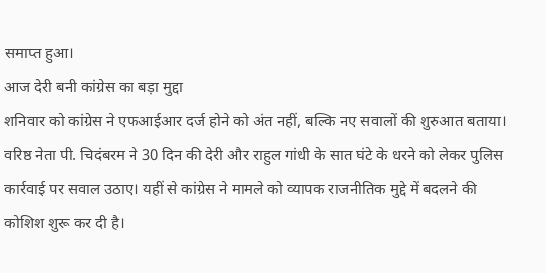समाप्त हुआ।
आज देरी बनी कांग्रेस का बड़ा मुद्दा
शनिवार को कांग्रेस ने एफआईआर दर्ज होने को अंत नहीं, बल्कि नए सवालों की शुरुआत बताया। वरिष्ठ नेता पी. चिदंबरम ने 30 दिन की देरी और राहुल गांधी के सात घंटे के धरने को लेकर पुलिस कार्रवाई पर सवाल उठाए। यहीं से कांग्रेस ने मामले को व्यापक राजनीतिक मुद्दे में बदलने की कोशिश शुरू कर दी है।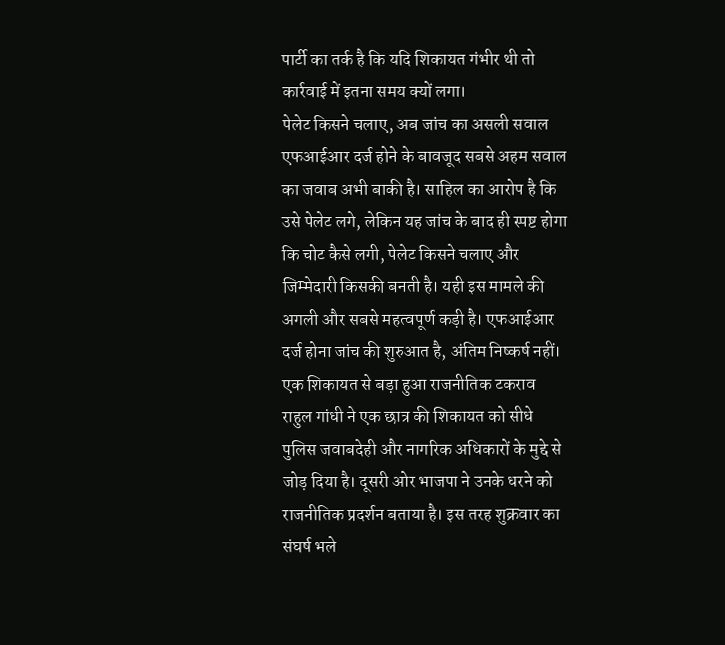पार्टी का तर्क है कि यदि शिकायत गंभीर थी तो कार्रवाई में इतना समय क्यों लगा।
पेलेट किसने चलाए, अब जांच का असली सवाल
एफआईआर दर्ज होने के बावजूद सबसे अहम सवाल का जवाब अभी बाकी है। साहिल का आरोप है कि उसे पेलेट लगे, लेकिन यह जांच के बाद ही स्पष्ट होगा कि चोट कैसे लगी, पेलेट किसने चलाए और जिम्मेदारी किसकी बनती है। यही इस मामले की अगली और सबसे महत्वपूर्ण कड़ी है। एफआईआर दर्ज होना जांच की शुरुआत है, अंतिम निष्कर्ष नहीं।
एक शिकायत से बड़ा हुआ राजनीतिक टकराव
राहुल गांधी ने एक छात्र की शिकायत को सीधे पुलिस जवाबदेही और नागरिक अधिकारों के मुद्दे से जोड़ दिया है। दूसरी ओर भाजपा ने उनके धरने को राजनीतिक प्रदर्शन बताया है। इस तरह शुक्रवार का संघर्ष भले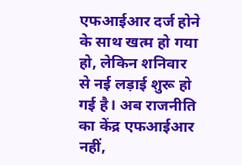एफआईआर दर्ज होने के साथ खत्म हो गया हो, लेकिन शनिवार से नई लड़ाई शुरू हो गई है। अब राजनीति का केंद्र एफआईआर नहीं,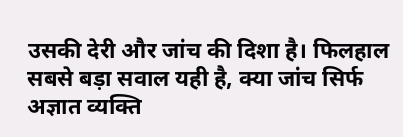उसकी देरी और जांच की दिशा है। फिलहाल सबसे बड़ा सवाल यही है, क्या जांच सिर्फ अज्ञात व्यक्ति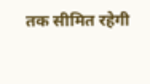तक सीमित रहेगी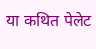या कथित पेलेट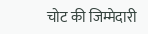चोट की जिम्मेदारी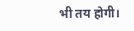भी तय होगी।